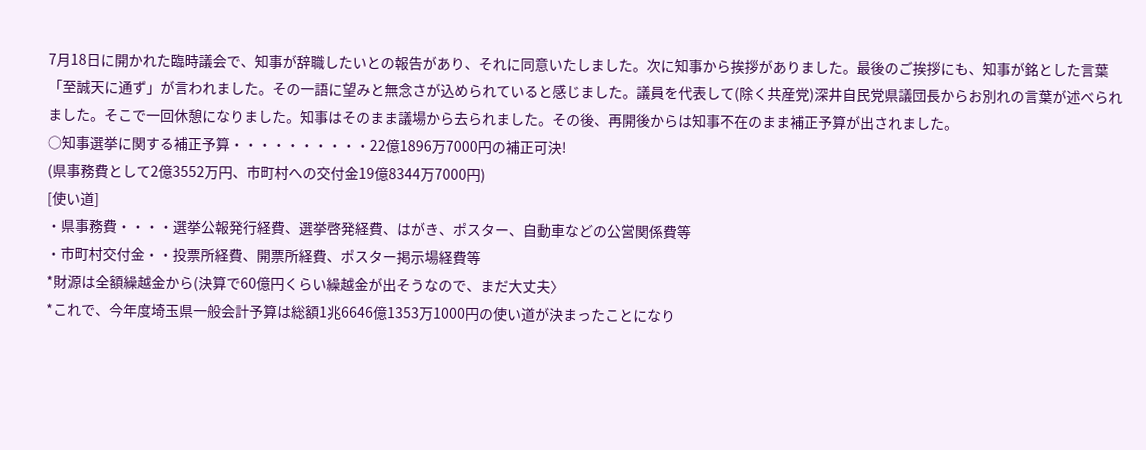7月18日に開かれた臨時議会で、知事が辞職したいとの報告があり、それに同意いたしました。次に知事から挨拶がありました。最後のご挨拶にも、知事が銘とした言葉「至誠天に通ず」が言われました。その一語に望みと無念さが込められていると感じました。議員を代表して(除く共産党)深井自民党県議団長からお別れの言葉が述べられました。そこで一回休憩になりました。知事はそのまま議場から去られました。その後、再開後からは知事不在のまま補正予算が出されました。
○知事選挙に関する補正予算・・・・・・・・・・22億1896万7000円の補正可決!
(県事務費として2億3552万円、市町村への交付金19億8344万7000円)
[使い道]
・県事務費・・・・選挙公報発行経費、選挙啓発経費、はがき、ポスター、自動車などの公営関係費等
・市町村交付金・・投票所経費、開票所経費、ポスター掲示場経費等
*財源は全額繰越金から(決算で60億円くらい繰越金が出そうなので、まだ大丈夫〉
*これで、今年度埼玉県一般会計予算は総額1兆6646億1353万1000円の使い道が決まったことになり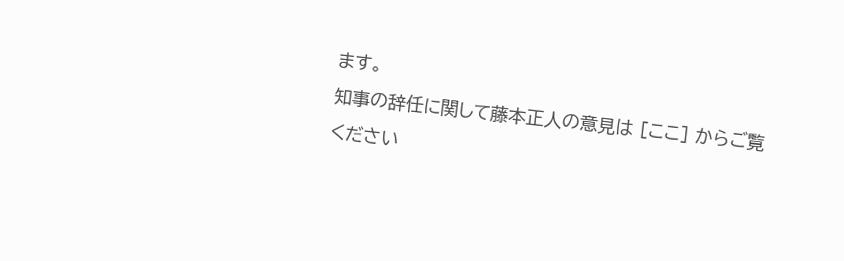ます。
知事の辞任に関して藤本正人の意見は [ここ] からご覧ください